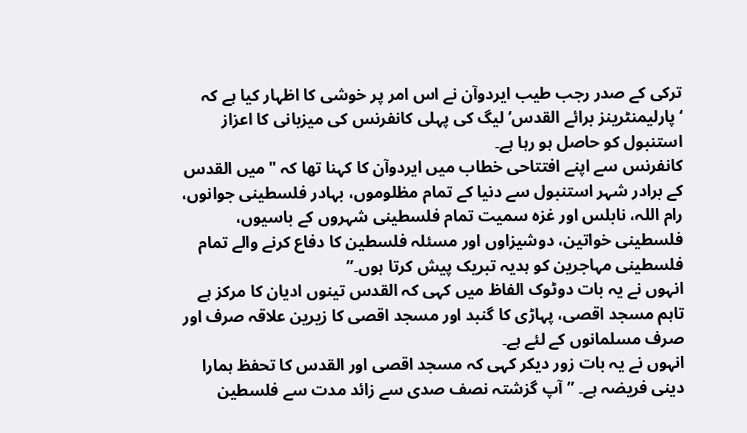ترکی کے صدر رجب طیب ایردوآن نے اس امر پر خوشی کا اظہار کیا ہے کہ ‘پارلیمنٹرینز برائے القدس’ لیگ کی پہلی کانفرنس کی میزبانی کا اعزاز استنبول کو حاصل ہو رہا ہے۔
کانفرنس سے اپنے افتتاحی خطاب میں ایردوآن کا کہنا تھا کہ "میں القدس کے برادر شہر استنبول سے دنیا کے تمام مظلوموں، بہادر فلسطینی جوانوں، رام اللہ، نابلس اور غزہ سمیت تمام فلسطینی شہروں کے باسیوں، فلسطینی خواتین، دوشیزاوں اور مسئلہ فلسطین کا دفاع کرنے والے تمام فلسطینی مہاجرین کو ہدیہ تبریک پیش کرتا ہوں۔”
انہوں نے یہ بات دوٹوک الفاظ میں کہی کہ القدس تینوں ادیان کا مرکز ہے تاہم مسجد اقصی، پہاڑی کا گنبد اور مسجد اقصی کا زیرین علاقہ صرف اور صرف مسلمانوں کے لئے ہے۔
انہوں نے یہ بات زور دیکر کہی کہ مسجد اقصی اور القدس کا تحفظ ہمارا دینی فریضہ ہے۔ ” آپ گزشتہ نصف صدی سے زائد مدت سے فلسطین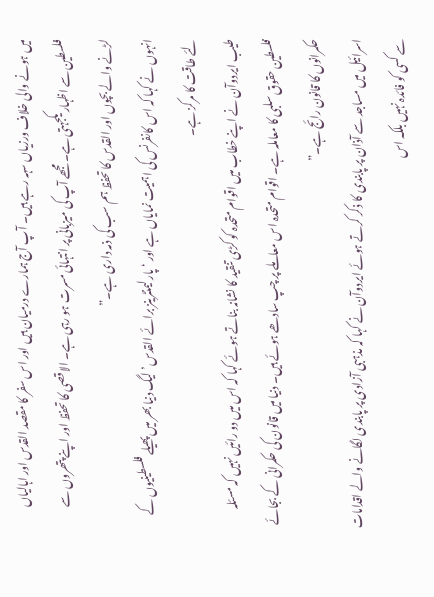میں ہونے والی خلاف ورزیاں سہہ رہے ہیں۔ آپ آج ہمارے درمیان ہیں اور اس سفر کا مقصد القدس اور اہالیاں فلسطین سے اظہار یکجہتی ہے۔ مجھے آپ کی میزبانی پر انتہائی مسرت ہو رہی ہے۔ الاقصی کا تحفظ اور اپنے پتھروں سے لڑنے والے بچوں اور القدس کا تحفظ ہم سب کی ذمہ داری ہے۔”
انہوں نے کہا کہ اس کانفرنس کی اہمیت نمایاں ہے اور ‘پارلیمنٹرینز برائے القدس’ لیگ دنیا بھر میں پھیلے فلسطینیوں کے لئے طاقت کا مرکز ہے۔
طیب ایردوآن نے اپنے خطاب میں اقوام متحدہ کو کڑی تنقید کا نشانہ بناتے ہوئے کہا کہ اس میں دو رائیں نہیں کہ مسئلہ فلسطین حقوق سلبی کا معاملہ ہے۔ اقوام متحدہ اس معاملے پر چپ سادھے ہوئے ہیں۔ دنیا میں قانون کی حکمرانی کے بجائے حکمرانوں کا قانون رائج ہے۔”
اسرائیل میں مساجد سے آذان پر پابندی کا ذکر کرتے ہوئے ایردوآن نے کہا کہ مذہبی آزادی پر پابندی لگانے والے اقدامات سے کسی کو فائدہ نہیں بلکہ اس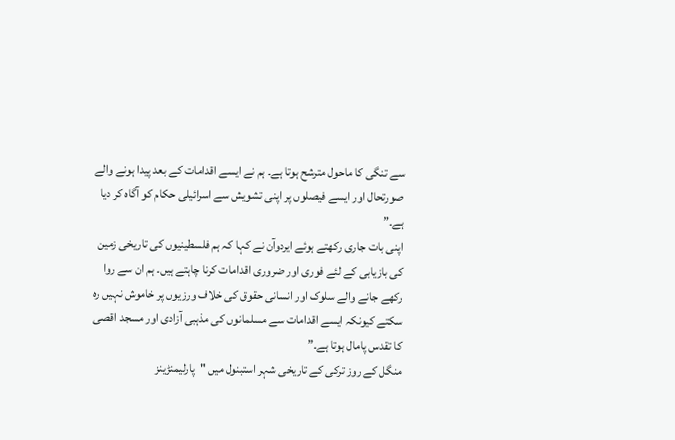سے تنگی کا ماحول مترشح ہوتا ہے۔ ہم نے ایسے اقدامات کے بعد پیدا ہونے والے صورتحال اور ایسے فیصلوں پر اپنی تشویش سے اسرائیلی حکام کو آگاہ کر دیا ہے۔”
اپنی بات جاری رکھتے ہوئے ایردوآن نے کہا کہ ہم فلسطینیوں کی تاریخی زمین کی بازیابی کے لئے فوری اور ضروری اقدامات کرنا چاہتے ہیں۔ ہم ان سے روا رکھے جانے والے سلوک اور انسانی حقوق کی خلاف ورزیوں پر خاموش نہیں رہ سکتے کیونکہ ایسے اقدامات سے مسلمانوں کی مذہبی آزادی اور مسجد اقصی کا تقدس پامال ہوتا ہے۔”
منگل کے روز ترکی کے تاریخی شہر استبنول میں "پارلیمنڑینز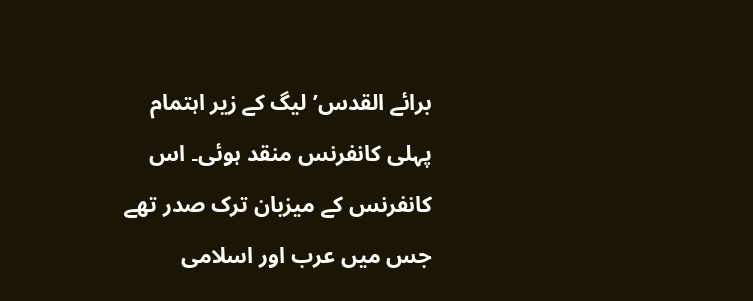برائے القدس’ لیگ کے زیر اہتمام پہلی کانفرنس منقد ہوئی۔ اس کانفرنس کے میزبان ترک صدر تھے جس میں عرب اور اسلامی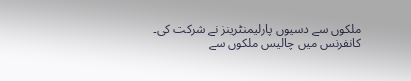ملکوں سے دسیوں پارلیمنٹرینز نے شرکت کی۔
کانفرنس میں چالیس ملکوں سے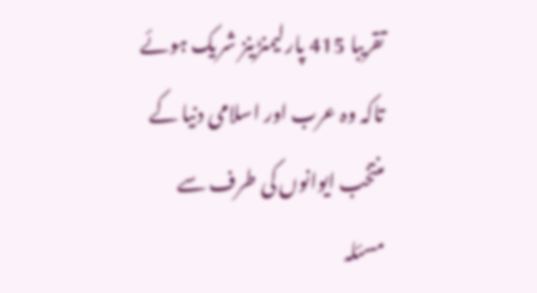تقریبا 415 پارلیمنڑینز شریک ہوئے تاکہ وہ عرب اور اسلامی دنیا کے منتخب ایوانوں کی طرف سے مسئلہ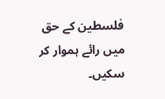فلسطین کے حق میں رائے ہموار کر سکیں۔